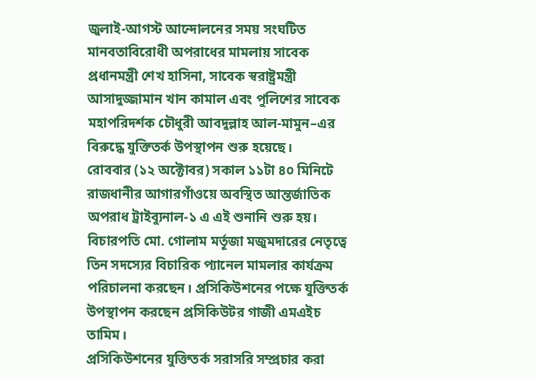জুলাই-আগস্ট আন্দোলনের সময় সংঘটিত মানবতাবিরোধী অপরাধের মামলায় সাবেক প্রধানমন্ত্রী শেখ হাসিনা, সাবেক স্বরাষ্ট্রমন্ত্রী আসাদুজ্জামান খান কামাল এবং পুলিশের সাবেক মহাপরিদর্শক চৌধুরী আবদুল্লাহ আল-মামুন–এর বিরুদ্ধে যুক্তিতর্ক উপস্থাপন শুরু হয়েছে।
রোববার (১২ অক্টোবর) সকাল ১১টা ৪০ মিনিটে রাজধানীর আগারগাঁওয়ে অবস্থিত আন্তর্জাতিক অপরাধ ট্রাইব্যুনাল-১ এ এই শুনানি শুরু হয়।
বিচারপতি মো. গোলাম মর্তূজা মজুমদারের নেতৃত্বে তিন সদস্যের বিচারিক প্যানেল মামলার কার্যক্রম পরিচালনা করছেন। প্রসিকিউশনের পক্ষে যুক্তিতর্ক উপস্থাপন করছেন প্রসিকিউটর গাজী এমএইচ তামিম।
প্রসিকিউশনের যুক্তিতর্ক সরাসরি সম্প্রচার করা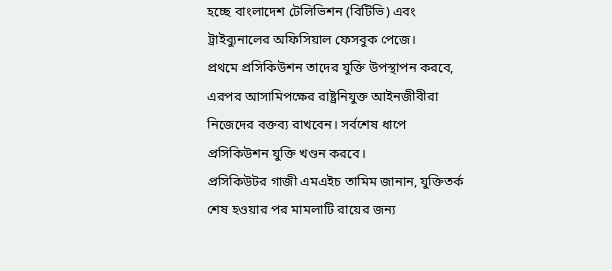হচ্ছে বাংলাদেশ টেলিভিশন (বিটিভি) এবং ট্রাইব্যুনালের অফিসিয়াল ফেসবুক পেজে।
প্রথমে প্রসিকিউশন তাদের যুক্তি উপস্থাপন করবে, এরপর আসামিপক্ষের রাষ্ট্রনিযুক্ত আইনজীবীরা নিজেদের বক্তব্য রাখবেন। সর্বশেষ ধাপে প্রসিকিউশন যুক্তি খণ্ডন করবে।
প্রসিকিউটর গাজী এমএইচ তামিম জানান, যুক্তিতর্ক শেষ হওয়ার পর মামলাটি রায়ের জন্য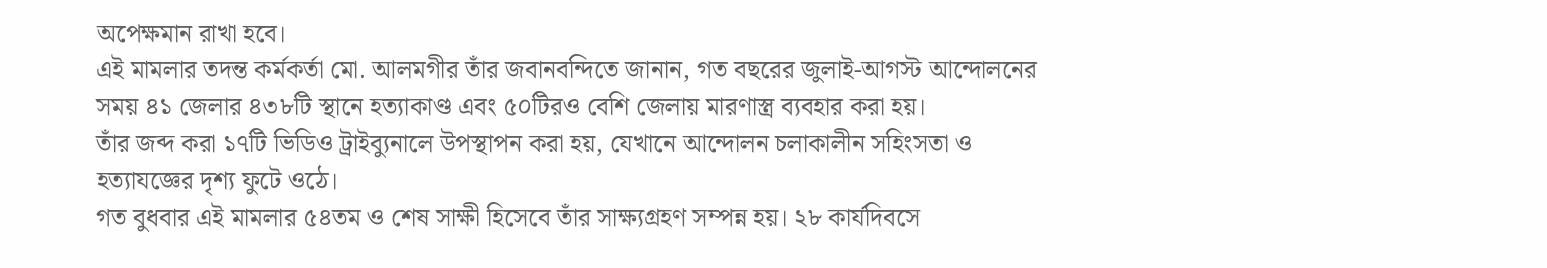অপেক্ষমান রাখা হবে।
এই মামলার তদন্ত কর্মকর্তা মো. আলমগীর তাঁর জবানবন্দিতে জানান, গত বছরের জুলাই-আগস্ট আন্দোলনের সময় ৪১ জেলার ৪৩৮টি স্থানে হত্যাকাণ্ড এবং ৫০টিরও বেশি জেলায় মারণাস্ত্র ব্যবহার করা হয়।
তাঁর জব্দ করা ১৭টি ভিডিও ট্রাইব্যুনালে উপস্থাপন করা হয়, যেখানে আন্দোলন চলাকালীন সহিংসতা ও হত্যাযজ্ঞের দৃশ্য ফুটে ওঠে।
গত বুধবার এই মামলার ৫৪তম ও শেষ সাক্ষী হিসেবে তাঁর সাক্ষ্যগ্রহণ সম্পন্ন হয়। ২৮ কার্যদিবসে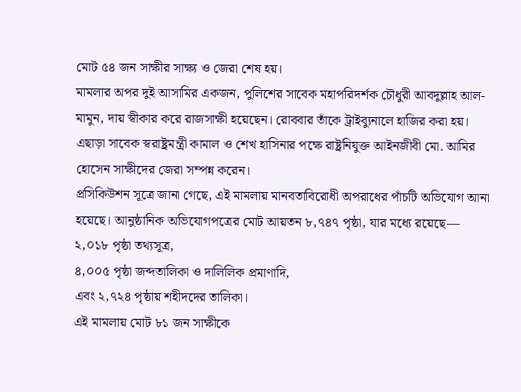মোট ৫৪ জন সাক্ষীর সাক্ষ্য ও জেরা শেষ হয়।
মামলার অপর দুই আসামির একজন, পুলিশের সাবেক মহাপরিদর্শক চৌধুরী আবদুল্লাহ আল-মামুন, দায় স্বীকার করে রাজসাক্ষী হয়েছেন। রোববার তাঁকে ট্রাইব্যুনালে হাজির করা হয়।
এছাড়া সাবেক স্বরাষ্ট্রমন্ত্রী কামাল ও শেখ হাসিনার পক্ষে রাষ্ট্রনিযুক্ত আইনজীবী মো. আমির হোসেন সাক্ষীদের জেরা সম্পন্ন করেন।
প্রসিকিউশন সূত্রে জানা গেছে, এই মামলায় মানবতাবিরোধী অপরাধের পাঁচটি অভিযোগ আনা হয়েছে। আনুষ্ঠানিক অভিযোগপত্রের মোট আয়তন ৮,৭৪৭ পৃষ্ঠা, যার মধ্যে রয়েছে—
২,০১৮ পৃষ্ঠা তথ্যসূত্র,
৪,০০৫ পৃষ্ঠা জব্দতালিকা ও দালিলিক প্রমাণাদি,
এবং ২,৭২৪ পৃষ্ঠায় শহীদদের তালিকা।
এই মামলায় মোট ৮১ জন সাক্ষীকে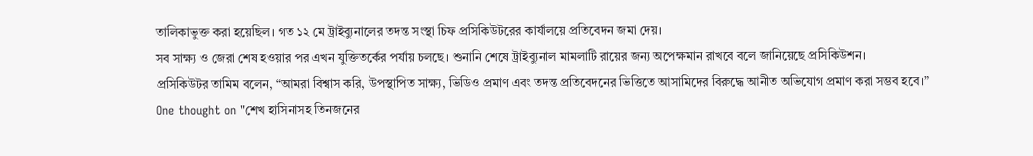তালিকাভুক্ত করা হয়েছিল। গত ১২ মে ট্রাইব্যুনালের তদন্ত সংস্থা চিফ প্রসিকিউটরের কার্যালয়ে প্রতিবেদন জমা দেয়।
সব সাক্ষ্য ও জেরা শেষ হওয়ার পর এখন যুক্তিতর্কের পর্যায় চলছে। শুনানি শেষে ট্রাইব্যুনাল মামলাটি রায়ের জন্য অপেক্ষমান রাখবে বলে জানিয়েছে প্রসিকিউশন।
প্রসিকিউটর তামিম বলেন, “আমরা বিশ্বাস করি, উপস্থাপিত সাক্ষ্য, ভিডিও প্রমাণ এবং তদন্ত প্রতিবেদনের ভিত্তিতে আসামিদের বিরুদ্ধে আনীত অভিযোগ প্রমাণ করা সম্ভব হবে।”
One thought on "শেখ হাসিনাসহ তিনজনের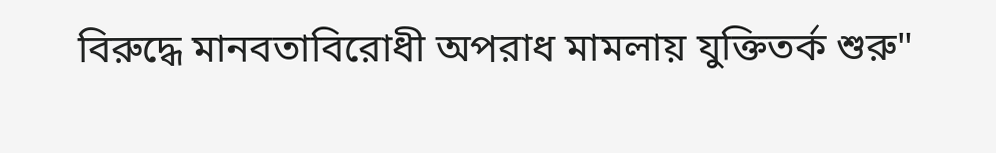বিরুদ্ধে মানবতাবিরোধী অপরাধ মামলায় যুক্তিতর্ক শুরু"